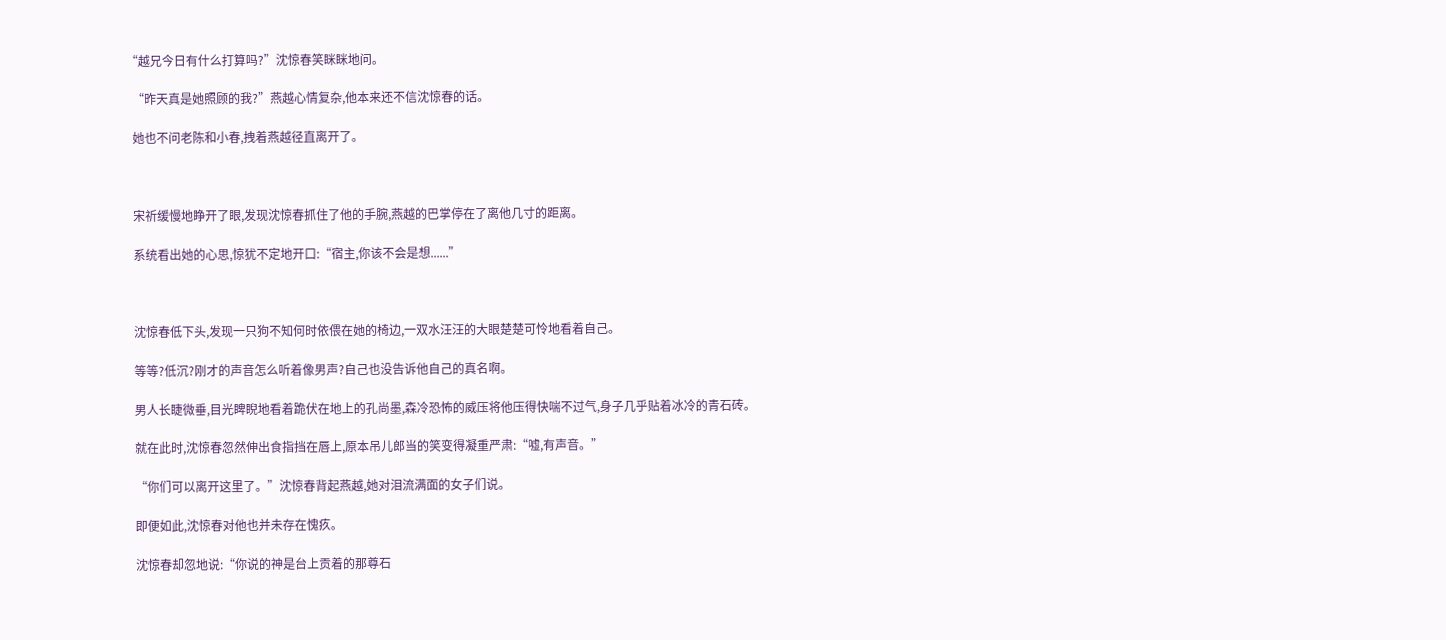“越兄今日有什么打算吗?”沈惊春笑眯眯地问。

  “昨天真是她照顾的我?”燕越心情复杂,他本来还不信沈惊春的话。

  她也不问老陈和小春,拽着燕越径直离开了。



  宋祈缓慢地睁开了眼,发现沈惊春抓住了他的手腕,燕越的巴掌停在了离他几寸的距离。

  系统看出她的心思,惊犹不定地开口:“宿主,你该不会是想......”



  沈惊春低下头,发现一只狗不知何时依偎在她的椅边,一双水汪汪的大眼楚楚可怜地看着自己。

  等等?低沉?刚才的声音怎么听着像男声?自己也没告诉他自己的真名啊。

  男人长睫微垂,目光睥睨地看着跪伏在地上的孔尚墨,森冷恐怖的威压将他压得快喘不过气,身子几乎贴着冰冷的青石砖。

  就在此时,沈惊春忽然伸出食指挡在唇上,原本吊儿郎当的笑变得凝重严肃:“嘘,有声音。”

  “你们可以离开这里了。”沈惊春背起燕越,她对泪流满面的女子们说。

  即便如此,沈惊春对他也并未存在愧疚。

  沈惊春却忽地说:“你说的神是台上贡着的那尊石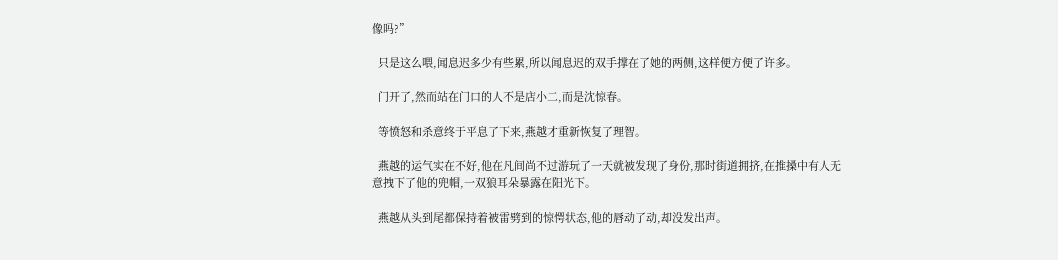像吗?”

  只是这么喂,闻息迟多少有些累,所以闻息迟的双手撑在了她的两侧,这样便方便了许多。

  门开了,然而站在门口的人不是店小二,而是沈惊春。

  等愤怒和杀意终于平息了下来,燕越才重新恢复了理智。

  燕越的运气实在不好,他在凡间尚不过游玩了一天就被发现了身份,那时街道拥挤,在推搡中有人无意拽下了他的兜帽,一双狼耳朵暴露在阳光下。

  燕越从头到尾都保持着被雷劈到的惊愕状态,他的唇动了动,却没发出声。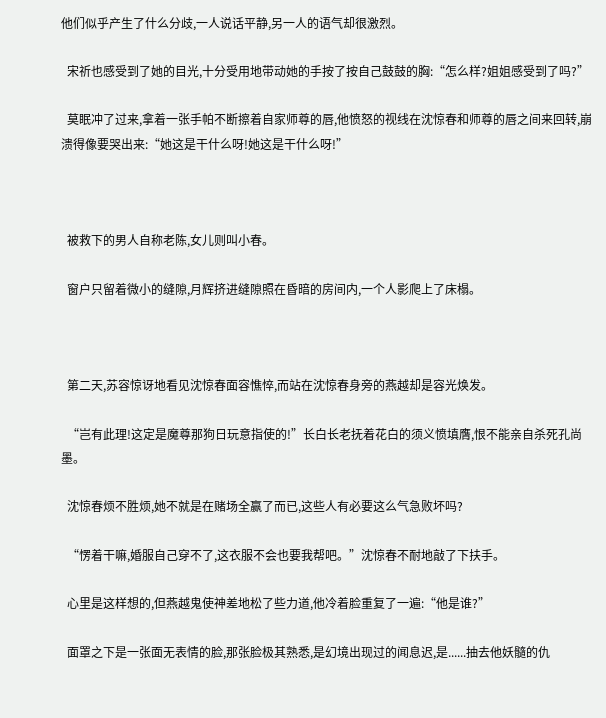他们似乎产生了什么分歧,一人说话平静,另一人的语气却很激烈。

  宋祈也感受到了她的目光,十分受用地带动她的手按了按自己鼓鼓的胸:“怎么样?姐姐感受到了吗?”

  莫眠冲了过来,拿着一张手帕不断擦着自家师尊的唇,他愤怒的视线在沈惊春和师尊的唇之间来回转,崩溃得像要哭出来:“她这是干什么呀!她这是干什么呀!”



  被救下的男人自称老陈,女儿则叫小春。

  窗户只留着微小的缝隙,月辉挤进缝隙照在昏暗的房间内,一个人影爬上了床榻。



  第二天,苏容惊讶地看见沈惊春面容憔悴,而站在沈惊春身旁的燕越却是容光焕发。

  “岂有此理!这定是魔尊那狗日玩意指使的!”长白长老抚着花白的须义愤填膺,恨不能亲自杀死孔尚墨。

  沈惊春烦不胜烦,她不就是在赌场全赢了而已,这些人有必要这么气急败坏吗?

  “愣着干嘛,婚服自己穿不了,这衣服不会也要我帮吧。”沈惊春不耐地敲了下扶手。

  心里是这样想的,但燕越鬼使神差地松了些力道,他冷着脸重复了一遍:“他是谁?”

  面罩之下是一张面无表情的脸,那张脸极其熟悉,是幻境出现过的闻息迟,是......抽去他妖髓的仇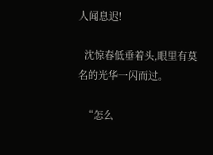人闻息迟!

  沈惊春低垂着头,眼里有莫名的光华一闪而过。

  “怎么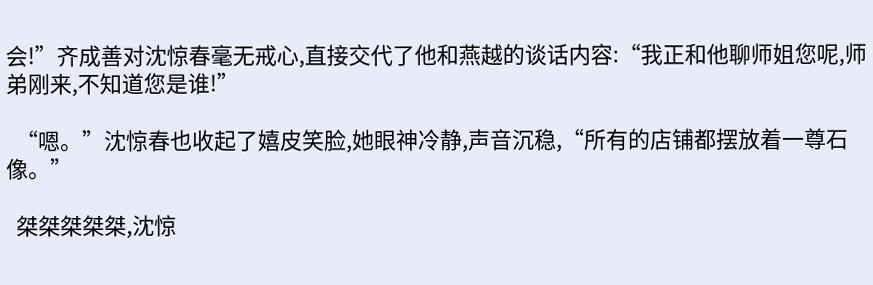会!”齐成善对沈惊春毫无戒心,直接交代了他和燕越的谈话内容:“我正和他聊师姐您呢,师弟刚来,不知道您是谁!”

  “嗯。”沈惊春也收起了嬉皮笑脸,她眼神冷静,声音沉稳,“所有的店铺都摆放着一尊石像。”

  桀桀桀桀桀,沈惊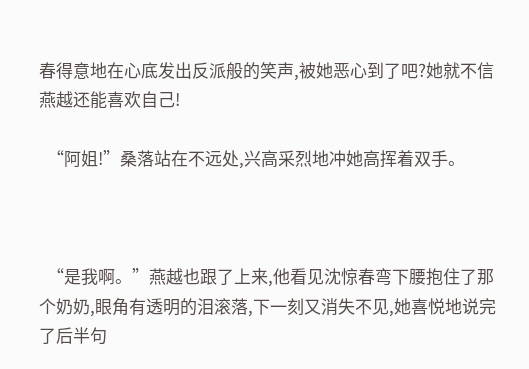春得意地在心底发出反派般的笑声,被她恶心到了吧?她就不信燕越还能喜欢自己!

  “阿姐!”桑落站在不远处,兴高采烈地冲她高挥着双手。



  “是我啊。”燕越也跟了上来,他看见沈惊春弯下腰抱住了那个奶奶,眼角有透明的泪滚落,下一刻又消失不见,她喜悦地说完了后半句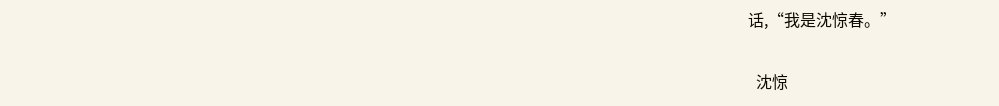话,“我是沈惊春。”

  沈惊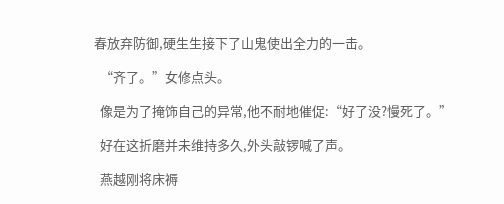春放弃防御,硬生生接下了山鬼使出全力的一击。

  “齐了。”女修点头。

  像是为了掩饰自己的异常,他不耐地催促:“好了没?慢死了。”

  好在这折磨并未维持多久,外头敲锣喊了声。

  燕越刚将床褥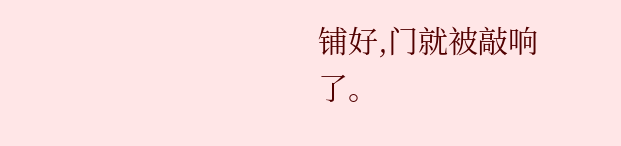铺好,门就被敲响了。